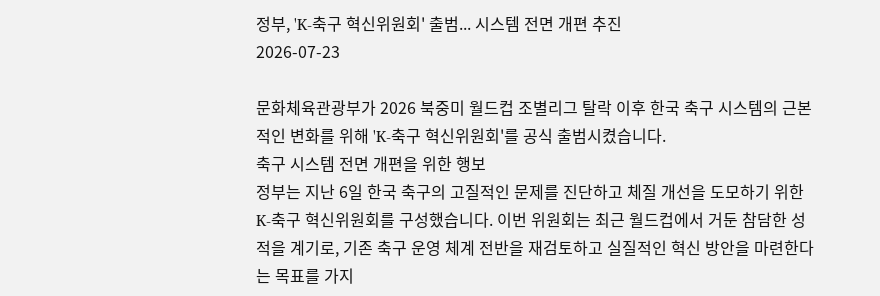정부, 'K-축구 혁신위원회' 출범... 시스템 전면 개편 추진
2026-07-23

문화체육관광부가 2026 북중미 월드컵 조별리그 탈락 이후 한국 축구 시스템의 근본적인 변화를 위해 'K-축구 혁신위원회'를 공식 출범시켰습니다.
축구 시스템 전면 개편을 위한 행보
정부는 지난 6일 한국 축구의 고질적인 문제를 진단하고 체질 개선을 도모하기 위한 K-축구 혁신위원회를 구성했습니다. 이번 위원회는 최근 월드컵에서 거둔 참담한 성적을 계기로, 기존 축구 운영 체계 전반을 재검토하고 실질적인 혁신 방안을 마련한다는 목표를 가지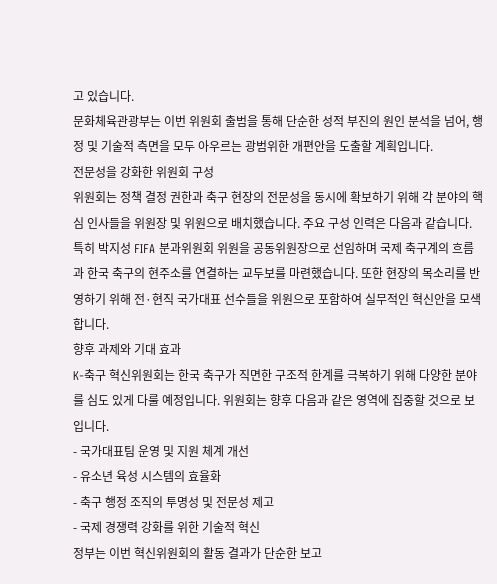고 있습니다.
문화체육관광부는 이번 위원회 출범을 통해 단순한 성적 부진의 원인 분석을 넘어, 행정 및 기술적 측면을 모두 아우르는 광범위한 개편안을 도출할 계획입니다.
전문성을 강화한 위원회 구성
위원회는 정책 결정 권한과 축구 현장의 전문성을 동시에 확보하기 위해 각 분야의 핵심 인사들을 위원장 및 위원으로 배치했습니다. 주요 구성 인력은 다음과 같습니다.
특히 박지성 FIFA 분과위원회 위원을 공동위원장으로 선임하며 국제 축구계의 흐름과 한국 축구의 현주소를 연결하는 교두보를 마련했습니다. 또한 현장의 목소리를 반영하기 위해 전·현직 국가대표 선수들을 위원으로 포함하여 실무적인 혁신안을 모색합니다.
향후 과제와 기대 효과
K-축구 혁신위원회는 한국 축구가 직면한 구조적 한계를 극복하기 위해 다양한 분야를 심도 있게 다룰 예정입니다. 위원회는 향후 다음과 같은 영역에 집중할 것으로 보입니다.
- 국가대표팀 운영 및 지원 체계 개선
- 유소년 육성 시스템의 효율화
- 축구 행정 조직의 투명성 및 전문성 제고
- 국제 경쟁력 강화를 위한 기술적 혁신
정부는 이번 혁신위원회의 활동 결과가 단순한 보고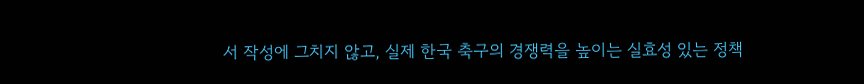서 작성에 그치지 않고, 실제 한국 축구의 경쟁력을 높이는 실효성 있는 정책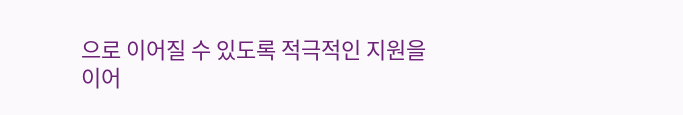으로 이어질 수 있도록 적극적인 지원을 이어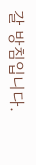갈 방침입니다.